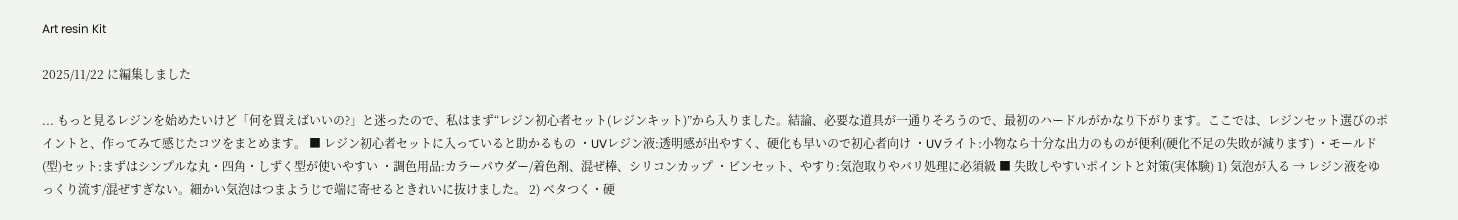Art resin Kit

2025/11/22 に編集しました

... もっと見るレジンを始めたいけど「何を買えばいいの?」と迷ったので、私はまず“レジン初心者セット(レジンキット)”から入りました。結論、必要な道具が一通りそろうので、最初のハードルがかなり下がります。ここでは、レジンセット選びのポイントと、作ってみて感じたコツをまとめます。 ■ レジン初心者セットに入っていると助かるもの ・UVレジン液:透明感が出やすく、硬化も早いので初心者向け ・UVライト:小物なら十分な出力のものが便利(硬化不足の失敗が減ります) ・モールド(型)セット:まずはシンプルな丸・四角・しずく型が使いやすい ・調色用品:カラーパウダー/着色剤、混ぜ棒、シリコンカップ ・ピンセット、やすり:気泡取りやバリ処理に必須級 ■ 失敗しやすいポイントと対策(実体験) 1) 気泡が入る → レジン液をゆっくり流す/混ぜすぎない。細かい気泡はつまようじで端に寄せるときれいに抜けました。 2) ベタつく・硬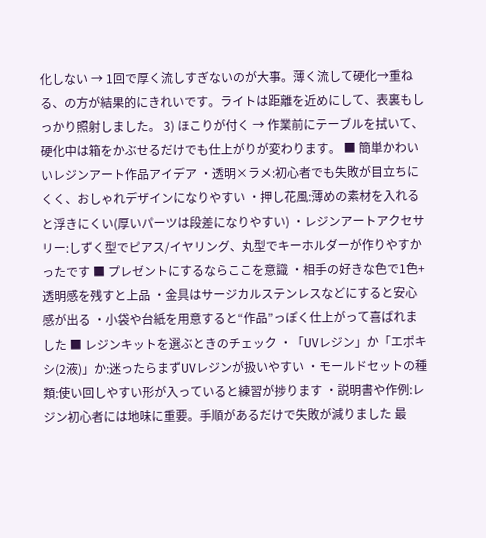化しない → 1回で厚く流しすぎないのが大事。薄く流して硬化→重ねる、の方が結果的にきれいです。ライトは距離を近めにして、表裏もしっかり照射しました。 3) ほこりが付く → 作業前にテーブルを拭いて、硬化中は箱をかぶせるだけでも仕上がりが変わります。 ■ 簡単かわいいレジンアート作品アイデア ・透明×ラメ:初心者でも失敗が目立ちにくく、おしゃれデザインになりやすい ・押し花風:薄めの素材を入れると浮きにくい(厚いパーツは段差になりやすい) ・レジンアートアクセサリー:しずく型でピアス/イヤリング、丸型でキーホルダーが作りやすかったです ■ プレゼントにするならここを意識 ・相手の好きな色で1色+透明感を残すと上品 ・金具はサージカルステンレスなどにすると安心感が出る ・小袋や台紙を用意すると“作品”っぽく仕上がって喜ばれました ■ レジンキットを選ぶときのチェック ・「UVレジン」か「エポキシ(2液)」か:迷ったらまずUVレジンが扱いやすい ・モールドセットの種類:使い回しやすい形が入っていると練習が捗ります ・説明書や作例:レジン初心者には地味に重要。手順があるだけで失敗が減りました 最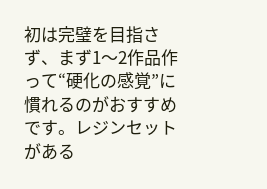初は完璧を目指さず、まず1〜2作品作って“硬化の感覚”に慣れるのがおすすめです。レジンセットがある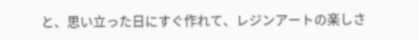と、思い立った日にすぐ作れて、レジンアートの楽しさ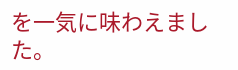を一気に味わえました。